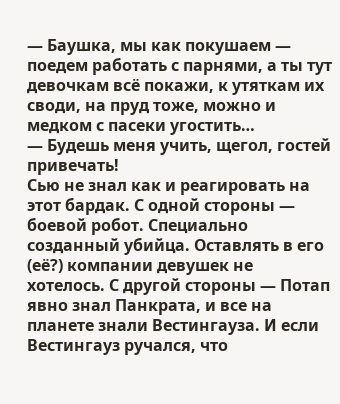— Баушка, мы как покушаем — поедем работать с парнями, а ты тут девочкам всё покажи, к утяткам их своди, на пруд тоже, можно и медком с пасеки угостить…
— Будешь меня учить, щегол, гостей привечать!
Сью не знал как и реагировать на этот бардак. С одной стороны — боевой робот. Специально созданный убийца. Оставлять в его (её?) компании девушек не хотелось. С другой стороны — Потап явно знал Панкрата, и все на планете знали Вестингауза. И если Вестингауз ручался, что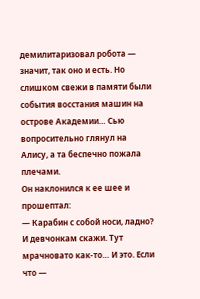демилитаризовал робота — значит, так оно и есть. Но слишком свежи в памяти были события восстания машин на острове Академии… Сью вопросительно глянул на Алису, а та беспечно пожала плечами.
Он наклонился к ее шее и прошептал:
— Карабин с собой носи, ладно? И девчонкам скажи. Тут мрачновато как-то… И это. Если что —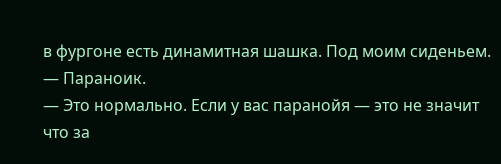в фургоне есть динамитная шашка. Под моим сиденьем.
— Параноик.
— Это нормально. Если у вас паранойя — это не значит что за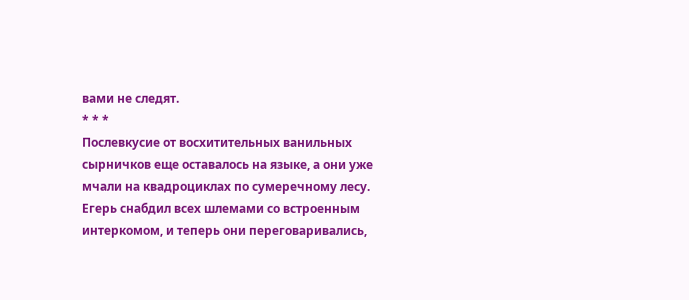вами не следят.
* * *
Послевкусие от восхитительных ванильных сырничков еще оставалось на языке, а они уже мчали на квадроциклах по сумеречному лесу. Егерь снабдил всех шлемами со встроенным интеркомом, и теперь они переговаривались,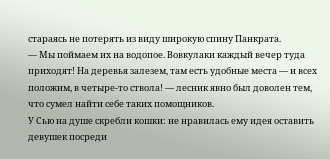стараясь не потерять из виду широкую спину Панкрата.
— Мы поймаем их на водопое. Вовкулаки каждый вечер туда приходят! На деревья залезем, там есть удобные места — и всех положим, в четыре-то ствола! — лесник явно был доволен тем, что сумел найти себе таких помощников.
У Сью на душе скребли кошки: не нравилась ему идея оставить девушек посреди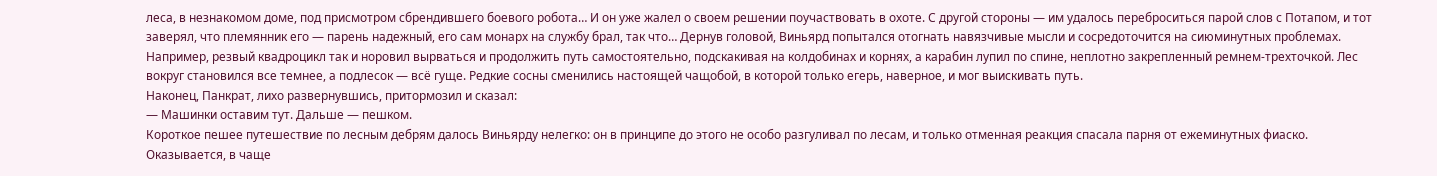леса, в незнакомом доме, под присмотром сбрендившего боевого робота… И он уже жалел о своем решении поучаствовать в охоте. С другой стороны — им удалось переброситься парой слов с Потапом, и тот заверял, что племянник его — парень надежный, его сам монарх на службу брал, так что… Дернув головой, Виньярд попытался отогнать навязчивые мысли и сосредоточится на сиюминутных проблемах.
Например, резвый квадроцикл так и норовил вырваться и продолжить путь самостоятельно, подскакивая на колдобинах и корнях, а карабин лупил по спине, неплотно закрепленный ремнем-трехточкой. Лес вокруг становился все темнее, а подлесок — всё гуще. Редкие сосны сменились настоящей чащобой, в которой только егерь, наверное, и мог выискивать путь.
Наконец, Панкрат, лихо развернувшись, притормозил и сказал:
— Машинки оставим тут. Дальше — пешком.
Короткое пешее путешествие по лесным дебрям далось Виньярду нелегко: он в принципе до этого не особо разгуливал по лесам, и только отменная реакция спасала парня от ежеминутных фиаско. Оказывается, в чаще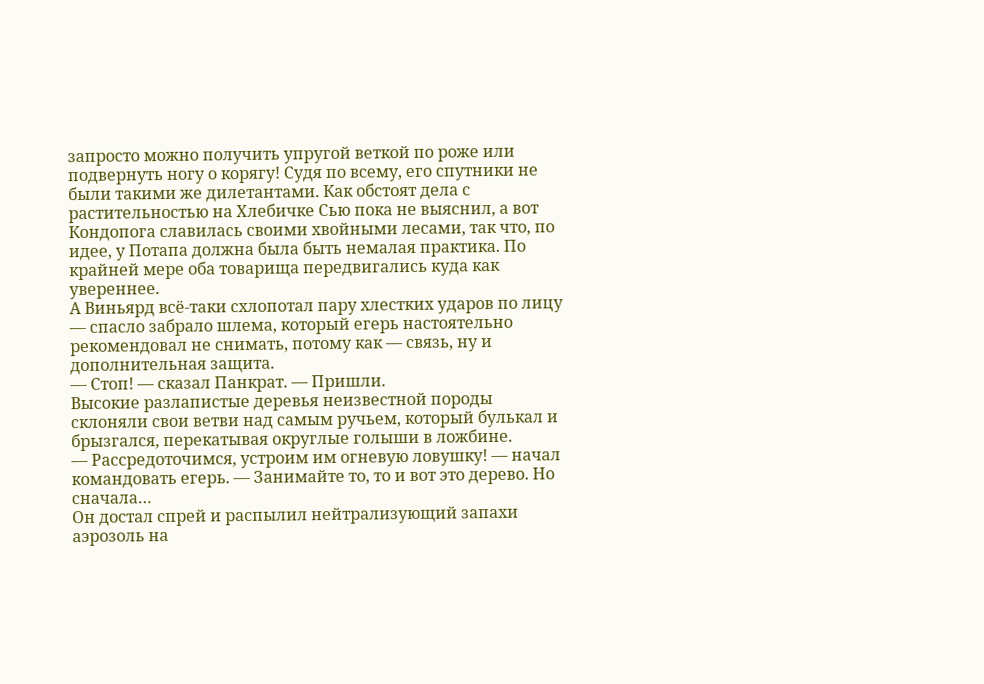запросто можно получить упругой веткой по роже или подвернуть ногу о корягу! Судя по всему, его спутники не были такими же дилетантами. Как обстоят дела с растительностью на Хлебичке Сью пока не выяснил, а вот Кондопога славилась своими хвойными лесами, так что, по идее, у Потапа должна была быть немалая практика. По крайней мере оба товарища передвигались куда как увереннее.
А Виньярд всё-таки схлопотал пару хлестких ударов по лицу — спасло забрало шлема, который егерь настоятельно рекомендовал не снимать, потому как — связь, ну и дополнительная защита.
— Стоп! — сказал Панкрат. — Пришли.
Высокие разлапистые деревья неизвестной породы склоняли свои ветви над самым ручьем, который булькал и брызгался, перекатывая округлые голыши в ложбине.
— Рассредоточимся, устроим им огневую ловушку! — начал командовать егерь. — Занимайте то, то и вот это дерево. Но сначала…
Он достал спрей и распылил нейтрализующий запахи аэрозоль на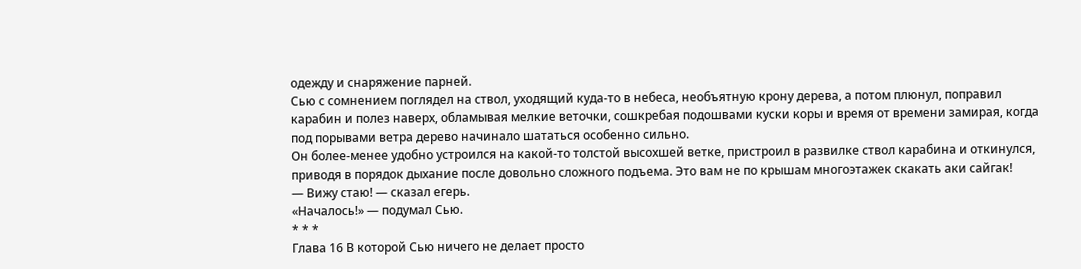одежду и снаряжение парней.
Сью с сомнением поглядел на ствол, уходящий куда-то в небеса, необъятную крону дерева, а потом плюнул, поправил карабин и полез наверх, обламывая мелкие веточки, сошкребая подошвами куски коры и время от времени замирая, когда под порывами ветра дерево начинало шататься особенно сильно.
Он более-менее удобно устроился на какой-то толстой высохшей ветке, пристроил в развилке ствол карабина и откинулся, приводя в порядок дыхание после довольно сложного подъема. Это вам не по крышам многоэтажек скакать аки сайгак!
— Вижу стаю! — сказал егерь.
«Началось!» — подумал Сью.
* * *
Глава 16 В которой Сью ничего не делает просто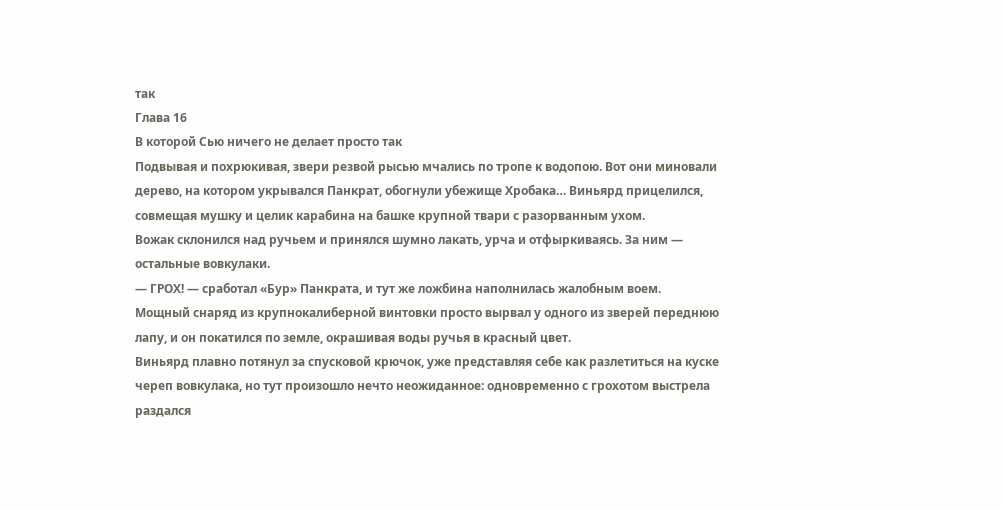так
Глава 16
В которой Сью ничего не делает просто так
Подвывая и похрюкивая, звери резвой рысью мчались по тропе к водопою. Вот они миновали дерево, на котором укрывался Панкрат, обогнули убежище Хробака… Виньярд прицелился, совмещая мушку и целик карабина на башке крупной твари с разорванным ухом.
Вожак склонился над ручьем и принялся шумно лакать, урча и отфыркиваясь. За ним — остальные вовкулаки.
— ГРОХ! — сработал «Бур» Панкрата, и тут же ложбина наполнилась жалобным воем.
Мощный снаряд из крупнокалиберной винтовки просто вырвал у одного из зверей переднюю лапу, и он покатился по земле, окрашивая воды ручья в красный цвет.
Виньярд плавно потянул за спусковой крючок, уже представляя себе как разлетиться на куске череп вовкулака, но тут произошло нечто неожиданное: одновременно с грохотом выстрела раздался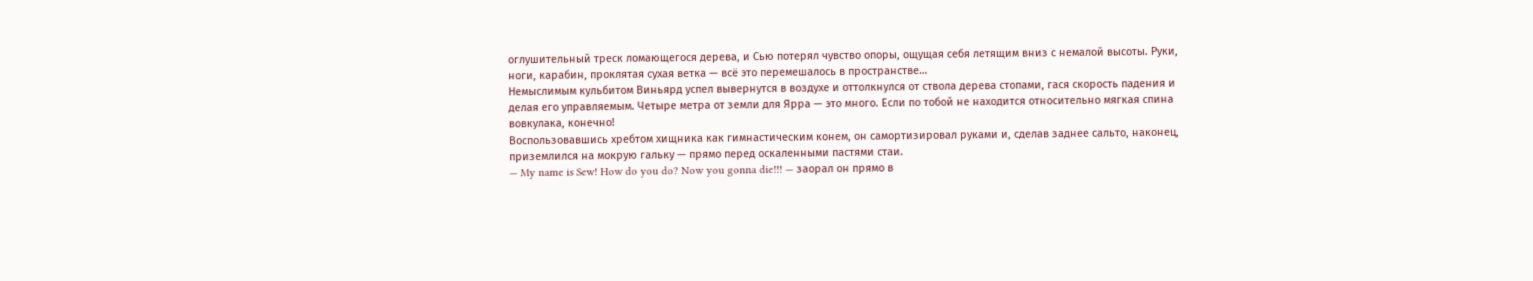оглушительный треск ломающегося дерева, и Сью потерял чувство опоры, ощущая себя летящим вниз с немалой высоты. Руки, ноги, карабин, проклятая сухая ветка — всё это перемешалось в пространстве…
Немыслимым кульбитом Виньярд успел вывернутся в воздухе и оттолкнулся от ствола дерева стопами, гася скорость падения и делая его управляемым. Четыре метра от земли для Ярра — это много. Если по тобой не находится относительно мягкая спина вовкулака, конечно!
Воспользовавшись хребтом хищника как гимнастическим конем, он самортизировал руками и, сделав заднее сальто, наконец, приземлился на мокрую гальку — прямо перед оскаленными пастями стаи.
— My name is Sew! How do you do? Now you gonna die!!! — заорал он прямо в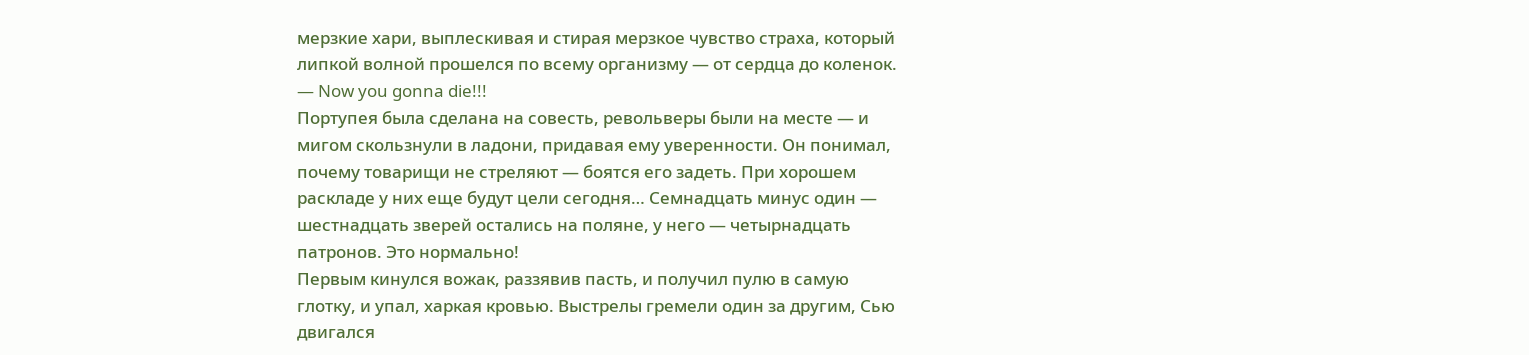мерзкие хари, выплескивая и стирая мерзкое чувство страха, который липкой волной прошелся по всему организму — от сердца до коленок. — Now you gonna die!!!
Портупея была сделана на совесть, револьверы были на месте — и мигом скользнули в ладони, придавая ему уверенности. Он понимал, почему товарищи не стреляют — боятся его задеть. При хорошем раскладе у них еще будут цели сегодня… Семнадцать минус один — шестнадцать зверей остались на поляне, у него — четырнадцать патронов. Это нормально!
Первым кинулся вожак, раззявив пасть, и получил пулю в самую глотку, и упал, харкая кровью. Выстрелы гремели один за другим, Сью двигался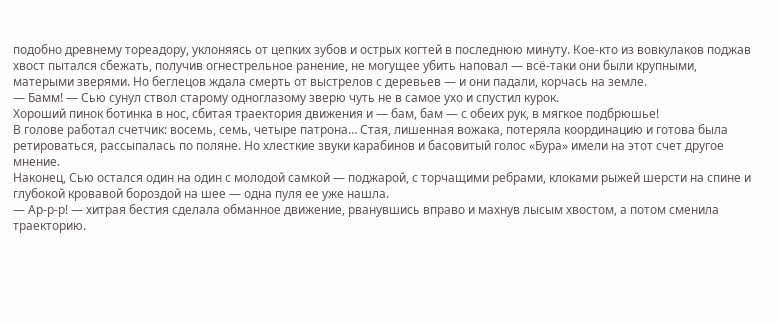подобно древнему тореадору, уклоняясь от цепких зубов и острых когтей в последнюю минуту. Кое-кто из вовкулаков поджав хвост пытался сбежать, получив огнестрельное ранение, не могущее убить наповал — всё-таки они были крупными, матерыми зверями. Но беглецов ждала смерть от выстрелов с деревьев — и они падали, корчась на земле.
— Бамм! — Сью сунул ствол старому одноглазому зверю чуть не в самое ухо и спустил курок.
Хороший пинок ботинка в нос, сбитая траектория движения и — бам, бам — с обеих рук, в мягкое подбрюшье!
В голове работал счетчик: восемь, семь, четыре патрона… Стая, лишенная вожака, потеряла координацию и готова была ретироваться, рассыпалась по поляне. Но хлесткие звуки карабинов и басовитый голос «Бура» имели на этот счет другое мнение.
Наконец, Сью остался один на один с молодой самкой — поджарой, с торчащими ребрами, клоками рыжей шерсти на спине и глубокой кровавой бороздой на шее — одна пуля ее уже нашла.
— Ар-р-р! — хитрая бестия сделала обманное движение, рванувшись вправо и махнув лысым хвостом, а потом сменила траекторию.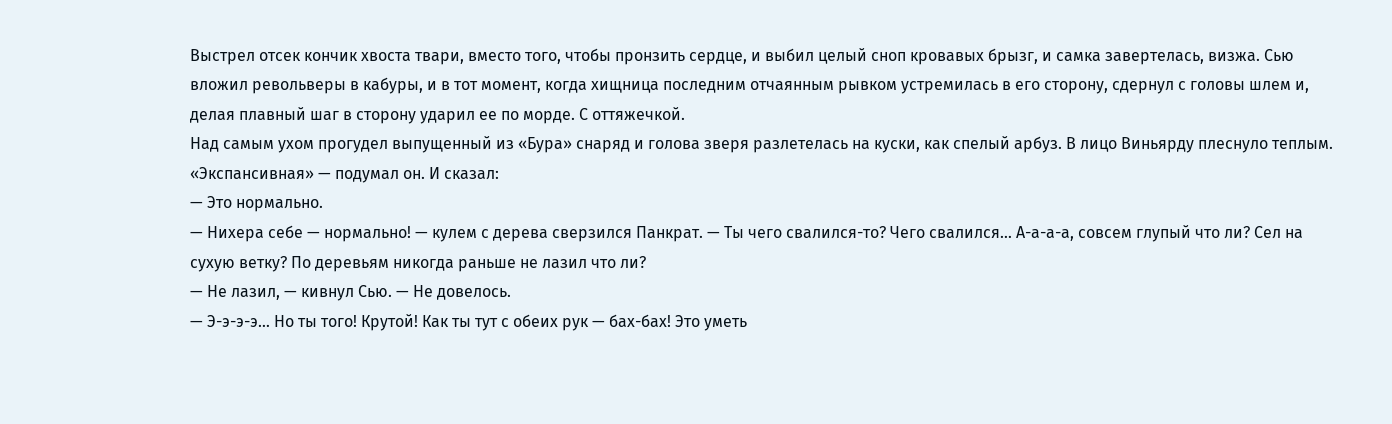Выстрел отсек кончик хвоста твари, вместо того, чтобы пронзить сердце, и выбил целый сноп кровавых брызг, и самка завертелась, визжа. Сью вложил револьверы в кабуры, и в тот момент, когда хищница последним отчаянным рывком устремилась в его сторону, сдернул с головы шлем и, делая плавный шаг в сторону ударил ее по морде. С оттяжечкой.
Над самым ухом прогудел выпущенный из «Бура» снаряд и голова зверя разлетелась на куски, как спелый арбуз. В лицо Виньярду плеснуло теплым. «Экспансивная» — подумал он. И сказал:
— Это нормально.
— Нихера себе — нормально! — кулем с дерева сверзился Панкрат. — Ты чего свалился-то? Чего свалился… А-а-а-а, совсем глупый что ли? Сел на сухую ветку? По деревьям никогда раньше не лазил что ли?
— Не лазил, — кивнул Сью. — Не довелось.
— Э-э-э-э… Но ты того! Крутой! Как ты тут с обеих рук — бах-бах! Это уметь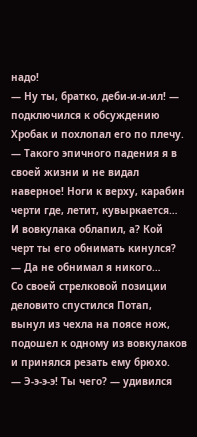надо!
— Ну ты, братко, деби-и-и-ил! — подключился к обсуждению Хробак и похлопал его по плечу. — Такого эпичного падения я в своей жизни и не видал наверное! Ноги к верху, карабин черти где, летит, кувыркается… И вовкулака облапил, а? Кой черт ты его обнимать кинулся?
— Да не обнимал я никого…
Со своей стрелковой позиции деловито спустился Потап, вынул из чехла на поясе нож, подошел к одному из вовкулаков и принялся резать ему брюхо.
— Э-э-э-э! Ты чего? — удивился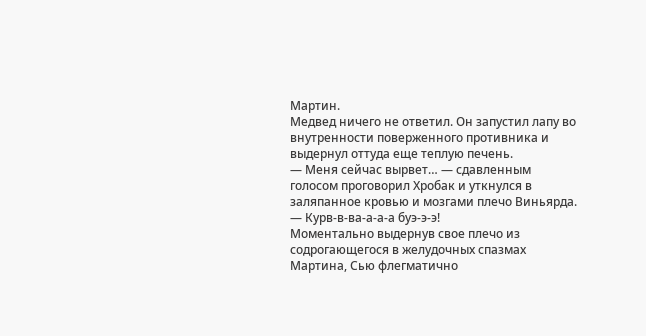Мартин.
Медвед ничего не ответил. Он запустил лапу во внутренности поверженного противника и выдернул оттуда еще теплую печень.
— Меня сейчас вырвет… — сдавленным голосом проговорил Хробак и уткнулся в заляпанное кровью и мозгами плечо Виньярда. — Курв-в-ва-а-а-а буэ-э-э!
Моментально выдернув свое плечо из содрогающегося в желудочных спазмах Мартина, Сью флегматично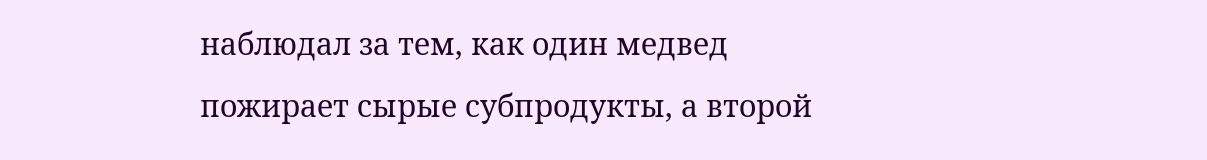наблюдал за тем, как один медвед пожирает сырые субпродукты, а второй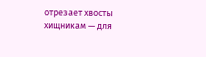отрезает хвосты хищникам — для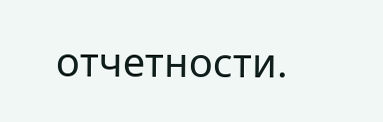отчетности.